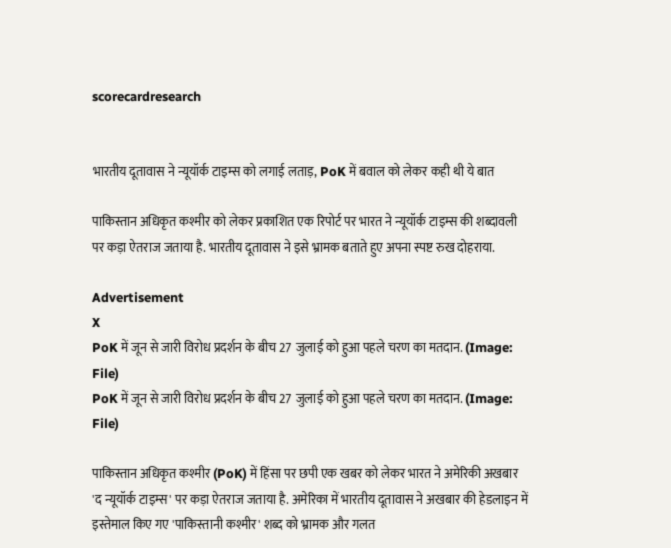scorecardresearch


भारतीय दूतावास ने न्यूयॉर्क टाइम्स को लगाई लताड़, PoK में बवाल को लेकर कही थी ये बात

पाकिस्तान अधिकृत कश्मीर को लेकर प्रकाशित एक रिपोर्ट पर भारत ने न्यूयॉर्क टाइम्स की शब्दावली पर कड़ा ऐतराज जताया है. भारतीय दूतावास ने इसे भ्रामक बताते हुए अपना स्पष्ट रुख दोहराया.

Advertisement
X
PoK में जून से जारी विरोध प्रदर्शन के बीच 27 जुलाई को हुआ पहले चरण का मतदान. (Image: File)
PoK में जून से जारी विरोध प्रदर्शन के बीच 27 जुलाई को हुआ पहले चरण का मतदान. (Image: File)

पाकिस्तान अधिकृत कश्मीर (PoK) में हिंसा पर छपी एक खबर को लेकर भारत ने अमेरिकी अखबार 'द न्यूयॉर्क टाइम्स' पर कड़ा ऐतराज जताया है. अमेरिका में भारतीय दूतावास ने अखबार की हेडलाइन में इस्तेमाल किए गए 'पाकिस्तानी कश्मीर' शब्द को भ्रामक और गलत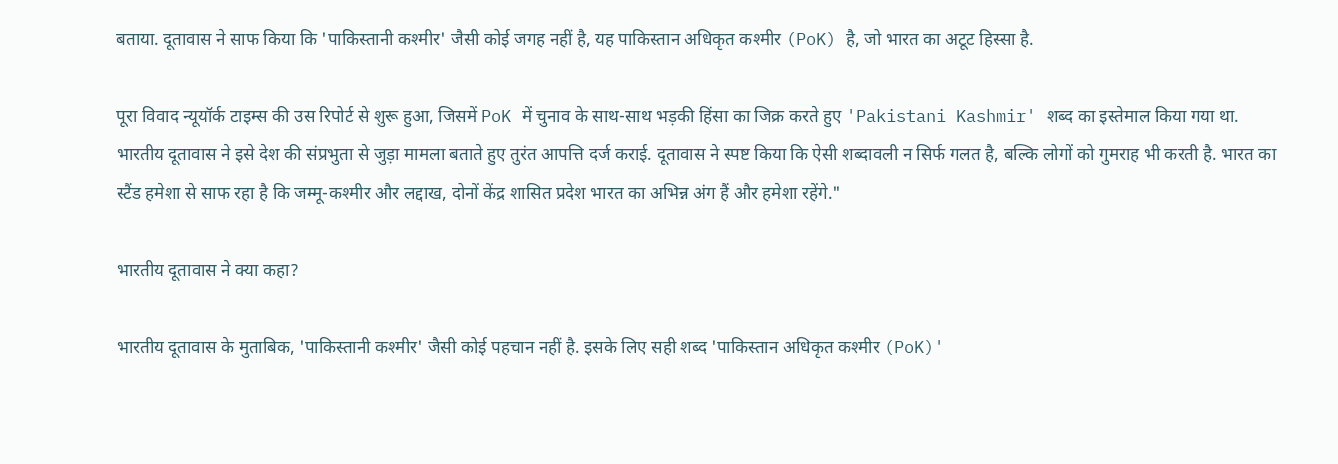बताया. दूतावास ने साफ किया कि 'पाकिस्तानी कश्मीर' जैसी कोई जगह नहीं है, यह पाकिस्तान अधिकृत कश्मीर (PoK) है, जो भारत का अटूट हिस्सा है.

पूरा विवाद न्यूयॉर्क टाइम्स की उस रिपोर्ट से शुरू हुआ, जिसमें PoK में चुनाव के साथ-साथ भड़की हिंसा का जिक्र करते हुए 'Pakistani Kashmir' शब्द का इस्तेमाल किया गया था. भारतीय दूतावास ने इसे देश की संप्रभुता से जुड़ा मामला बताते हुए तुरंत आपत्ति दर्ज कराई. दूतावास ने स्पष्ट किया कि ऐसी शब्दावली न सिर्फ गलत है, बल्कि लोगों को गुमराह भी करती है. भारत का स्टैंड हमेशा से साफ रहा है कि जम्मू-कश्मीर और लद्दाख, दोनों केंद्र शासित प्रदेश भारत का अभिन्न अंग हैं और हमेशा रहेंगे."

भारतीय दूतावास ने क्या कहा?

भारतीय दूतावास के मुताबिक, 'पाकिस्तानी कश्मीर' जैसी कोई पहचान नहीं है. इसके लिए सही शब्द 'पाकिस्तान अधिकृत कश्मीर (PoK)'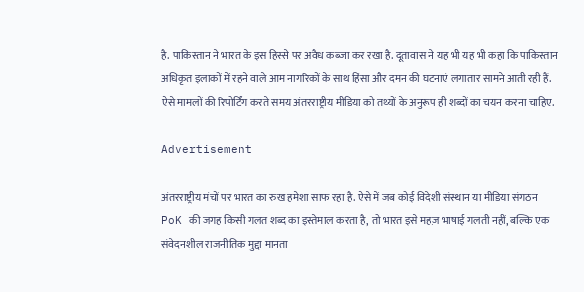है. पाकिस्तान ने भारत के इस हिस्से पर अवैध कब्जा कर रखा है. दूतावास ने यह भी यह भी कहा कि पाकिस्तान अधिकृत इलाकों में रहने वाले आम नागरिकों के साथ हिंसा और दमन की घटनाएं लगातार सामने आती रही हैं. ऐसे मामलों की रिपोर्टिंग करते समय अंतरराष्ट्रीय मीडिया को तथ्यों के अनुरूप ही शब्दों का चयन करना चाहिए.

Advertisement

अंतरराष्ट्रीय मंचों पर भारत का रुख हमेशा साफ रहा है. ऐसे में जब कोई विदेशी संस्थान या मीडिया संगठन PoK की जगह किसी गलत शब्द का इस्तेमाल करता है, तो भारत इसे महज़ भाषाई गलती नहीं, बल्कि एक संवेदनशील राजनीतिक मुद्दा मानता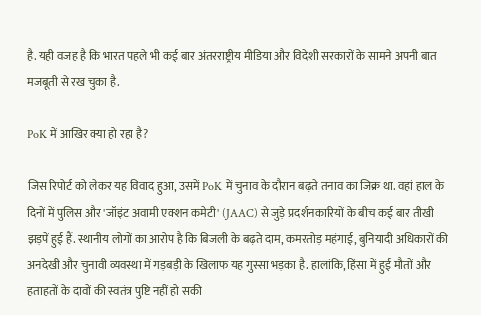है. यही वजह है कि भारत पहले भी कई बार अंतरराष्ट्रीय मीडिया और विदेशी सरकारों के सामने अपनी बात मजबूती से रख चुका है.

PoK में आखिर क्या हो रहा है?

जिस रिपोर्ट को लेकर यह विवाद हुआ, उसमें PoK में चुनाव के दौरान बढ़ते तनाव का जिक्र था. वहां हाल के दिनों में पुलिस और 'जॉइंट अवामी एक्शन कमेटी' (JAAC) से जुड़े प्रदर्शनकारियों के बीच कई बार तीखी झड़पें हुई हैं. स्थानीय लोगों का आरोप है कि बिजली के बढ़ते दाम, कमरतोड़ महंगाई, बुनियादी अधिकारों की अनदेखी और चुनावी व्यवस्था में गड़बड़ी के खिलाफ यह गुस्सा भड़का है. हालांकि, हिंसा में हुई मौतों और हताहतों के दावों की स्वतंत्र पुष्टि नहीं हो सकी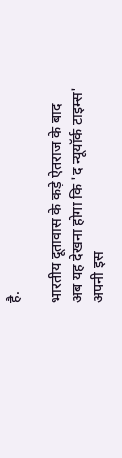है.

भारतीय दूतावास के कड़े ऐतराज के बाद अब यह देखना होगा कि 'द न्यूयॉर्क टाइम्स' अपनी इस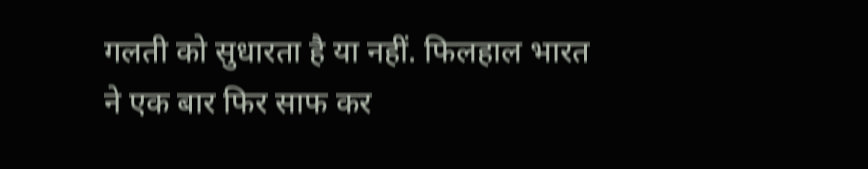गलती को सुधारता है या नहीं. फिलहाल भारत ने एक बार फिर साफ कर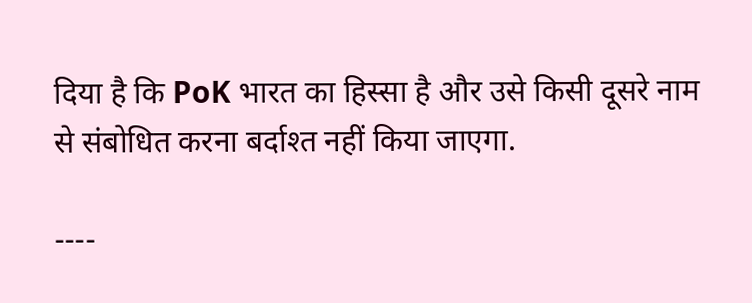दिया है कि PoK भारत का हिस्सा है और उसे किसी दूसरे नाम से संबोधित करना बर्दाश्त नहीं किया जाएगा.

----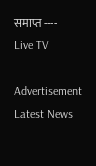समाप्त ----
Live TV

Advertisement
Latest News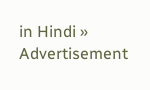in Hindi »
Advertisement